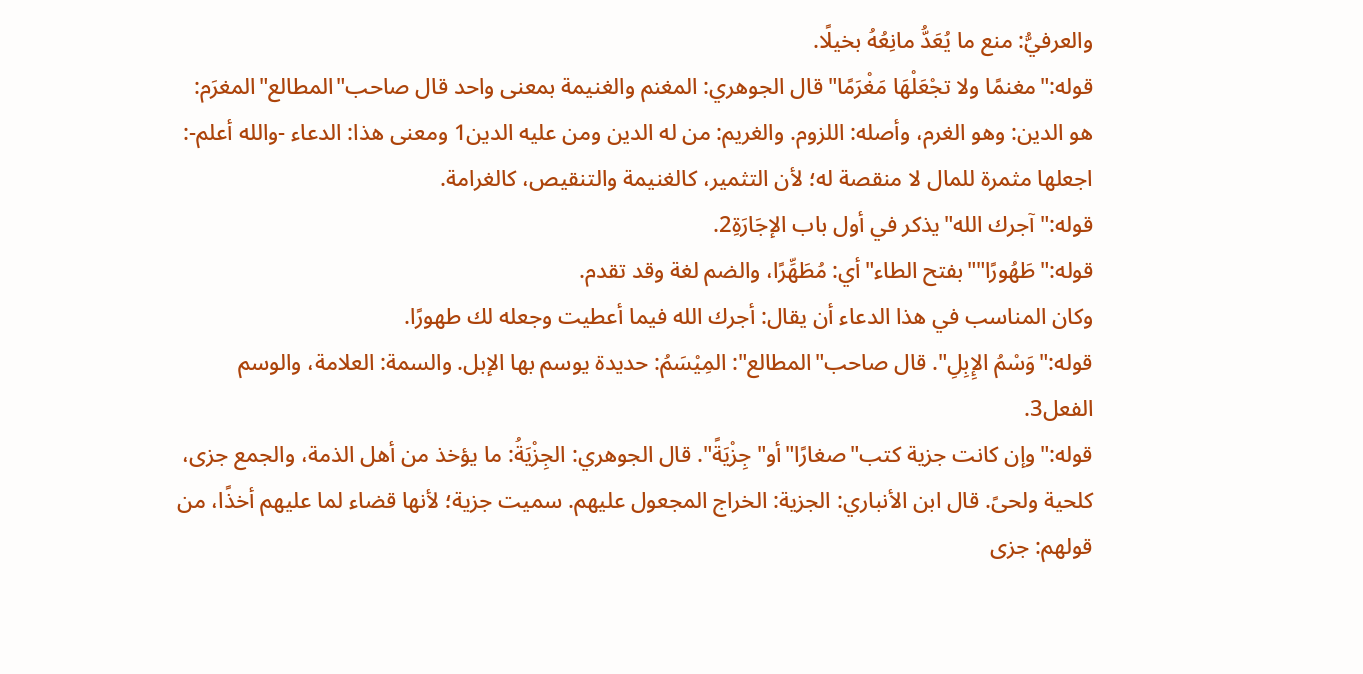والعرفيُّ: منع ما يُعَدُّ مانِعُهُ بخيلًا.
قوله:"مغنمًا ولا تجْعَلْهَا مَغْرَمًا"قال الجوهري: المغنم والغنيمة بمعنى واحد قال صاحب"المطالع"المغرَم: هو الدين: وهو الغرم، وأصله: اللزوم. والغريم: من له الدين ومن عليه الدين1 ومعنى هذا: الدعاء -والله أعلم-: اجعلها مثمرة للمال لا منقصة له؛ لأن التثمير، كالغنيمة والتنقيص، كالغرامة.
قوله:"آجرك الله"يذكر في أول باب الإجَارَةِ2.
قوله:"طَهُورًا""بفتح الطاء"أي: مُطَهِّرًا، والضم لغة وقد تقدم.
وكان المناسب في هذا الدعاء أن يقال: أجرك الله فيما أعطيت وجعله لك طهورًا.
قوله:"وَسْمُ الإِبِلِ". قال صاحب"المطالع": المِيْسَمُ: حديدة يوسم بها الإبل. والسمة: العلامة، والوسم الفعل3.
قوله:"وإن كانت جزية كتب"صغارًا"أو"جِزْيَةً". قال الجوهري: الجِزْيَةُ: ما يؤخذ من أهل الذمة، والجمع جزى، كلحية ولحىً. قال ابن الأنباري: الجزية: الخراج المجعول عليهم. سميت جزية؛ لأنها قضاء لما عليهم أخذًا، من قولهم: جزى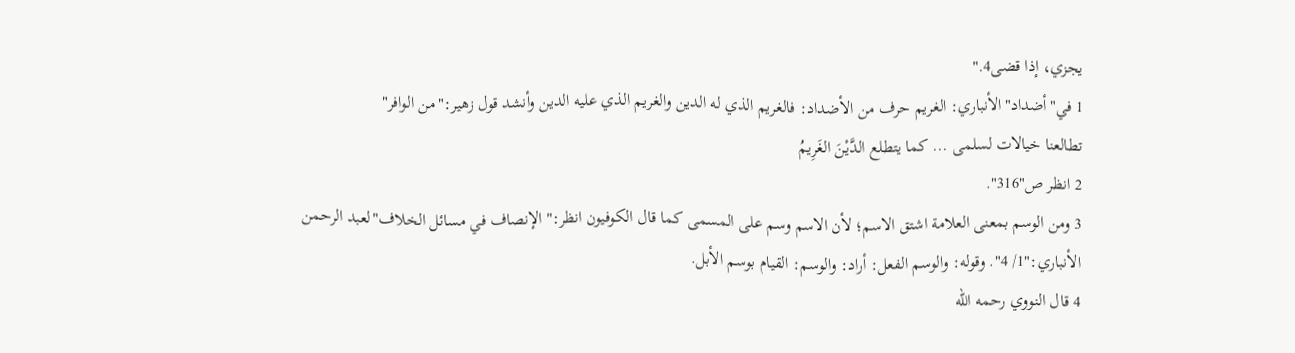يجزي، إذا قضى4."
1 في"أضداد"الأنباري: الغريم حرف من الأضداد: فالغريم الذي له الدين والغريم الذي عليه الدين وأنشد قول زهير:"من الوافر"
تطالعنا خيالات لسلمى ... كما يتطلع الدَّيْنَ الغَرِيمُ
2 انظر ص"316".
3 ومن الوسم بمعنى العلامة اشتق الاسم؛ لأن الاسم وسم على المسمى كما قال الكوفيون انظر:"الإنصاف في مسائل الخلاف"لعبد الرحمن الأنباري:"1/ 4". وقوله: والوسم الفعل: أراد: والوسم: القيام بوسم الأبل.
4 قال النووي رحمه الله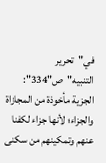في"تحرير التنبيه"ص"334": الجزية مأخوذة من المجازاة والجزاء؛ لأنها جزاء لكفنا عنهم وتمكينهم من سكنى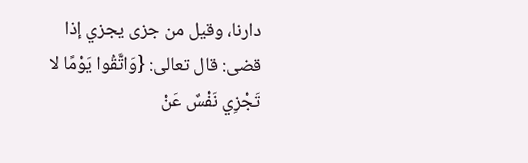دارنا، وقيل من جزى يجزي إذا قضى: قال تعالى: {وَاتَّقُوا يَوْمًا لا تَجْزِي نَفْسٌ عَنْ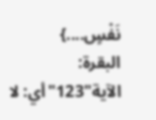نَفْسٍ....}
البقرة: الآية"123"أي: لا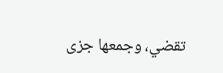تقضي، وجمعها جزى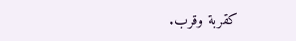كقربة وقرب.